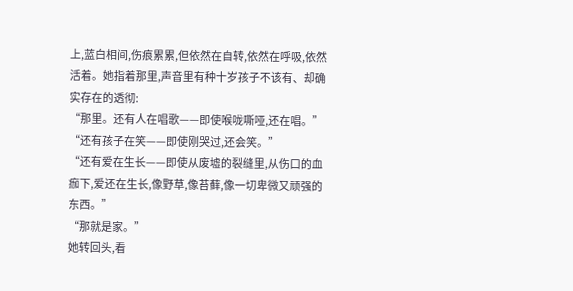上,蓝白相间,伤痕累累,但依然在自转,依然在呼吸,依然活着。她指着那里,声音里有种十岁孩子不该有、却确实存在的透彻:
“那里。还有人在唱歌——即使喉咙嘶哑,还在唱。”
“还有孩子在笑——即使刚哭过,还会笑。”
“还有爱在生长——即使从废墟的裂缝里,从伤口的血痂下,爱还在生长,像野草,像苔藓,像一切卑微又顽强的东西。”
“那就是家。”
她转回头,看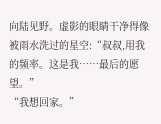向陆见野。虚影的眼睛干净得像被雨水洗过的星空:“叔叔,用我的频率。这是我……最后的愿望。”
“我想回家。”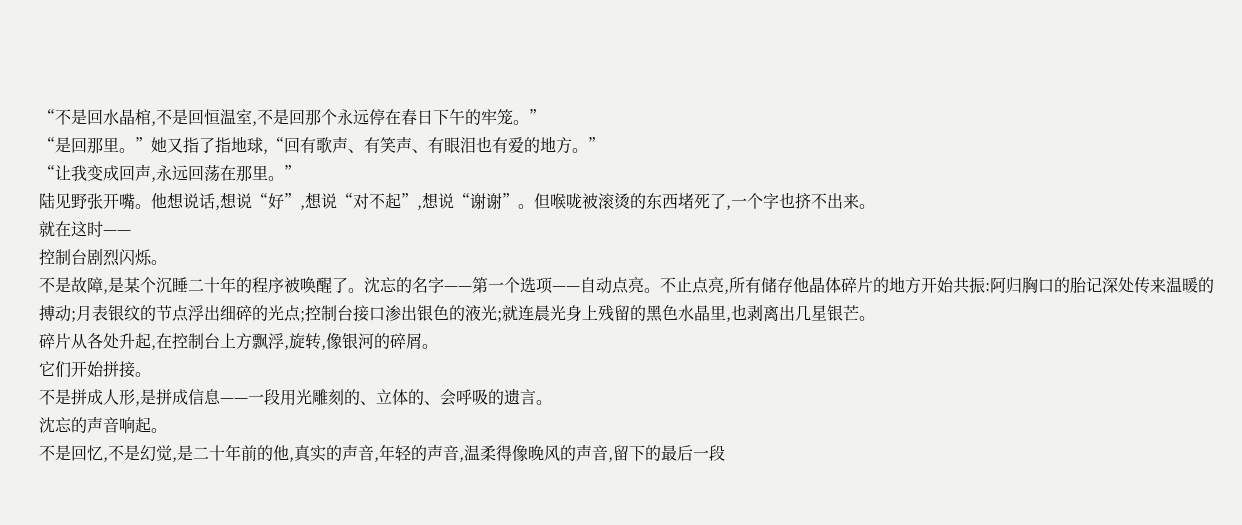“不是回水晶棺,不是回恒温室,不是回那个永远停在春日下午的牢笼。”
“是回那里。”她又指了指地球,“回有歌声、有笑声、有眼泪也有爱的地方。”
“让我变成回声,永远回荡在那里。”
陆见野张开嘴。他想说话,想说“好”,想说“对不起”,想说“谢谢”。但喉咙被滚烫的东西堵死了,一个字也挤不出来。
就在这时——
控制台剧烈闪烁。
不是故障,是某个沉睡二十年的程序被唤醒了。沈忘的名字——第一个选项——自动点亮。不止点亮,所有储存他晶体碎片的地方开始共振:阿归胸口的胎记深处传来温暖的搏动;月表银纹的节点浮出细碎的光点;控制台接口渗出银色的液光;就连晨光身上残留的黑色水晶里,也剥离出几星银芒。
碎片从各处升起,在控制台上方飘浮,旋转,像银河的碎屑。
它们开始拼接。
不是拼成人形,是拼成信息——一段用光雕刻的、立体的、会呼吸的遗言。
沈忘的声音响起。
不是回忆,不是幻觉,是二十年前的他,真实的声音,年轻的声音,温柔得像晚风的声音,留下的最后一段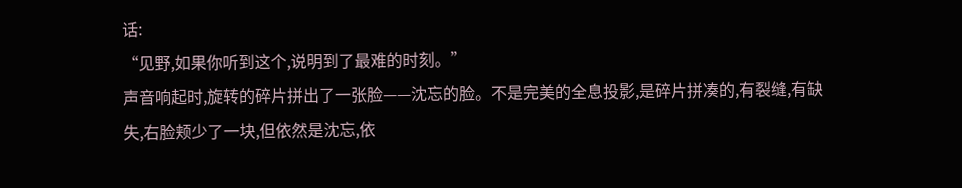话:
“见野,如果你听到这个,说明到了最难的时刻。”
声音响起时,旋转的碎片拼出了一张脸——沈忘的脸。不是完美的全息投影,是碎片拼凑的,有裂缝,有缺失,右脸颊少了一块,但依然是沈忘,依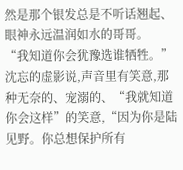然是那个银发总是不听话翘起、眼神永远温润如水的哥哥。
“我知道你会犹豫选谁牺牲。”沈忘的虚影说,声音里有笑意,那种无奈的、宠溺的、“我就知道你会这样”的笑意,“因为你是陆见野。你总想保护所有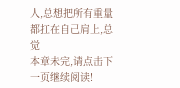人,总想把所有重量都扛在自己肩上,总觉
本章未完,请点击下一页继续阅读!